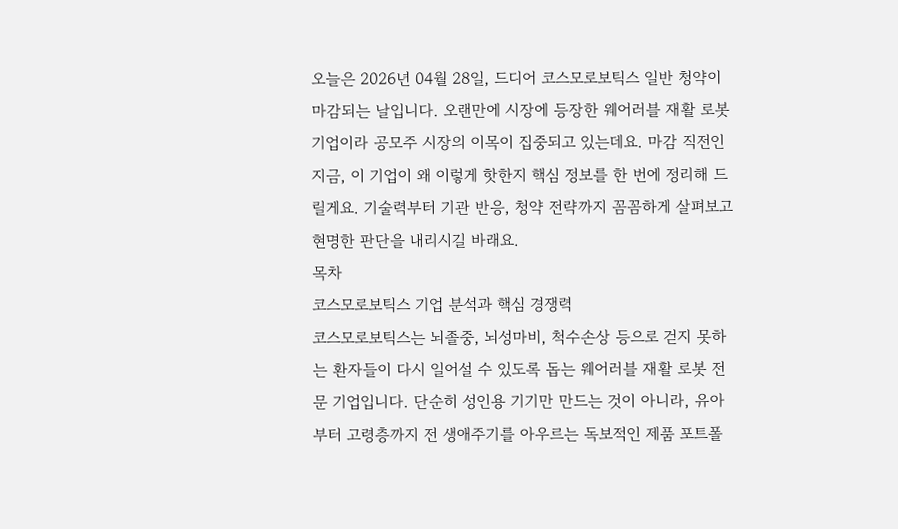오늘은 2026년 04월 28일, 드디어 코스모로보틱스 일반 청약이 마감되는 날입니다. 오랜만에 시장에 등장한 웨어러블 재활 로봇 기업이라 공모주 시장의 이목이 집중되고 있는데요. 마감 직전인 지금, 이 기업이 왜 이렇게 핫한지 핵심 정보를 한 번에 정리해 드릴게요. 기술력부터 기관 반응, 청약 전략까지 꼼꼼하게 살펴보고 현명한 판단을 내리시길 바래요.
목차
코스모로보틱스 기업 분석과 핵심 경쟁력
코스모로보틱스는 뇌졸중, 뇌성마비, 척수손상 등으로 걷지 못하는 환자들이 다시 일어설 수 있도록 돕는 웨어러블 재활 로봇 전문 기업입니다. 단순히 성인용 기기만 만드는 것이 아니라, 유아부터 고령층까지 전 생애주기를 아우르는 독보적인 제품 포트폴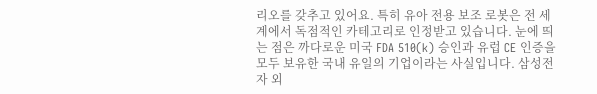리오를 갖추고 있어요. 특히 유아 전용 보조 로봇은 전 세계에서 독점적인 카테고리로 인정받고 있습니다. 눈에 띄는 점은 까다로운 미국 FDA 510(k) 승인과 유럽 CE 인증을 모두 보유한 국내 유일의 기업이라는 사실입니다. 삼성전자 외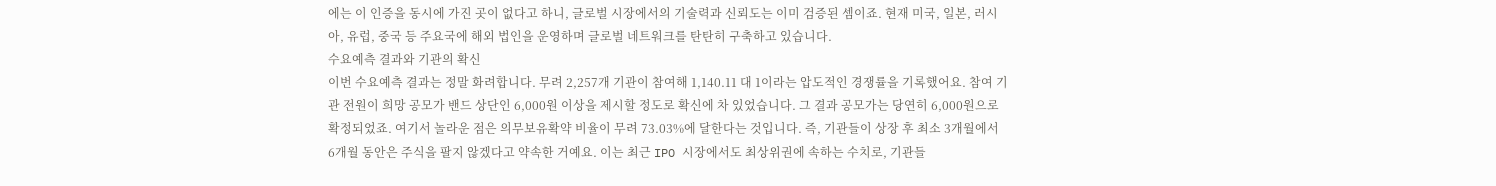에는 이 인증을 동시에 가진 곳이 없다고 하니, 글로벌 시장에서의 기술력과 신뢰도는 이미 검증된 셈이죠. 현재 미국, 일본, 러시아, 유럽, 중국 등 주요국에 해외 법인을 운영하며 글로벌 네트워크를 탄탄히 구축하고 있습니다.
수요예측 결과와 기관의 확신
이번 수요예측 결과는 정말 화려합니다. 무려 2,257개 기관이 참여해 1,140.11 대 1이라는 압도적인 경쟁률을 기록했어요. 참여 기관 전원이 희망 공모가 밴드 상단인 6,000원 이상을 제시할 정도로 확신에 차 있었습니다. 그 결과 공모가는 당연히 6,000원으로 확정되었죠. 여기서 놀라운 점은 의무보유확약 비율이 무려 73.03%에 달한다는 것입니다. 즉, 기관들이 상장 후 최소 3개월에서 6개월 동안은 주식을 팔지 않겠다고 약속한 거예요. 이는 최근 IPO 시장에서도 최상위권에 속하는 수치로, 기관들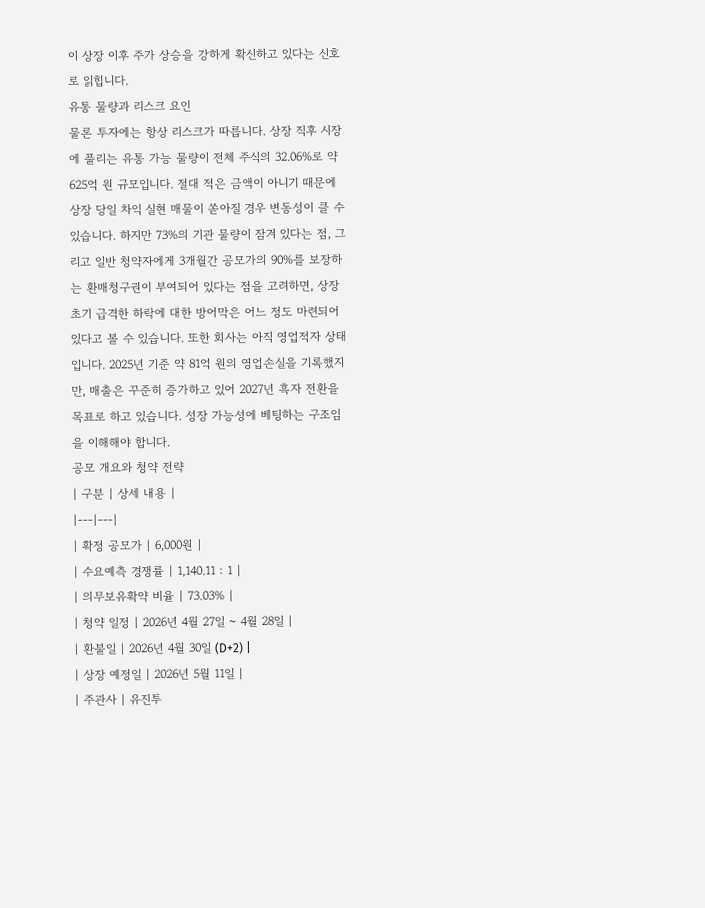이 상장 이후 주가 상승을 강하게 확신하고 있다는 신호로 읽힙니다.
유통 물량과 리스크 요인
물론 투자에는 항상 리스크가 따릅니다. 상장 직후 시장에 풀리는 유통 가능 물량이 전체 주식의 32.06%로 약 625억 원 규모입니다. 절대 적은 금액이 아니기 때문에 상장 당일 차익 실현 매물이 쏟아질 경우 변동성이 클 수 있습니다. 하지만 73%의 기관 물량이 잠겨 있다는 점, 그리고 일반 청약자에게 3개월간 공모가의 90%를 보장하는 환매청구권이 부여되어 있다는 점을 고려하면, 상장 초기 급격한 하락에 대한 방어막은 어느 정도 마련되어 있다고 볼 수 있습니다. 또한 회사는 아직 영업적자 상태입니다. 2025년 기준 약 81억 원의 영업손실을 기록했지만, 매출은 꾸준히 증가하고 있어 2027년 흑자 전환을 목표로 하고 있습니다. 성장 가능성에 베팅하는 구조임을 이해해야 합니다.
공모 개요와 청약 전략
| 구분 | 상세 내용 |
|---|---|
| 확정 공모가 | 6,000원 |
| 수요예측 경쟁률 | 1,140.11 : 1 |
| 의무보유확약 비율 | 73.03% |
| 청약 일정 | 2026년 4월 27일 ~ 4월 28일 |
| 환불일 | 2026년 4월 30일 (D+2) |
| 상장 예정일 | 2026년 5월 11일 |
| 주관사 | 유진투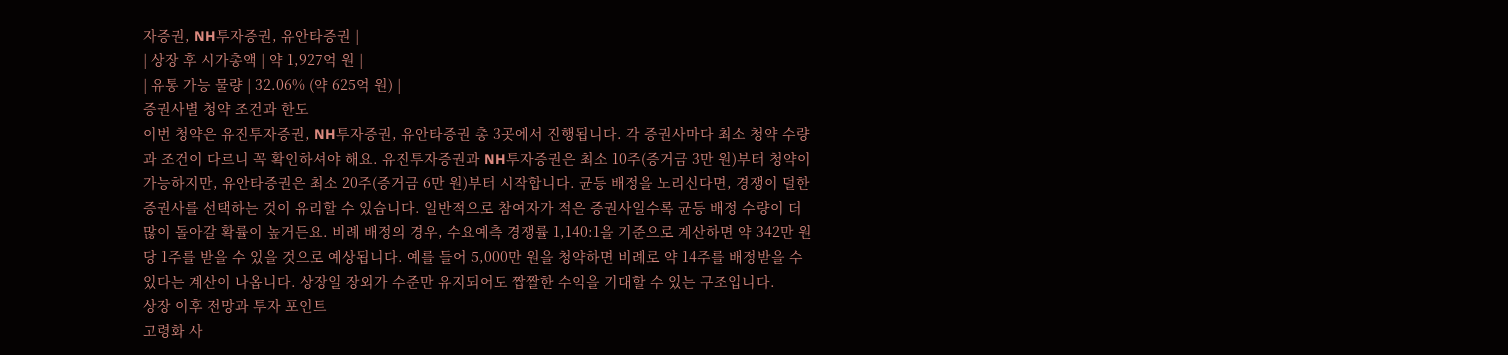자증권, NH투자증권, 유안타증권 |
| 상장 후 시가총액 | 약 1,927억 원 |
| 유통 가능 물량 | 32.06% (약 625억 원) |
증권사별 청약 조건과 한도
이번 청약은 유진투자증권, NH투자증권, 유안타증권 총 3곳에서 진행됩니다. 각 증권사마다 최소 청약 수량과 조건이 다르니 꼭 확인하셔야 해요. 유진투자증권과 NH투자증권은 최소 10주(증거금 3만 원)부터 청약이 가능하지만, 유안타증권은 최소 20주(증거금 6만 원)부터 시작합니다. 균등 배정을 노리신다면, 경쟁이 덜한 증권사를 선택하는 것이 유리할 수 있습니다. 일반적으로 참여자가 적은 증권사일수록 균등 배정 수량이 더 많이 돌아갈 확률이 높거든요. 비례 배정의 경우, 수요예측 경쟁률 1,140:1을 기준으로 계산하면 약 342만 원당 1주를 받을 수 있을 것으로 예상됩니다. 예를 들어 5,000만 원을 청약하면 비례로 약 14주를 배정받을 수 있다는 계산이 나옵니다. 상장일 장외가 수준만 유지되어도 짭짤한 수익을 기대할 수 있는 구조입니다.
상장 이후 전망과 투자 포인트
고령화 사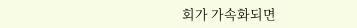회가 가속화되면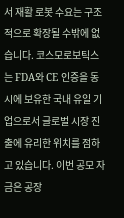서 재활 로봇 수요는 구조적으로 확장될 수밖에 없습니다. 코스모로보틱스는 FDA와 CE 인증을 동시에 보유한 국내 유일 기업으로서 글로벌 시장 진출에 유리한 위치를 점하고 있습니다. 이번 공모 자금은 공장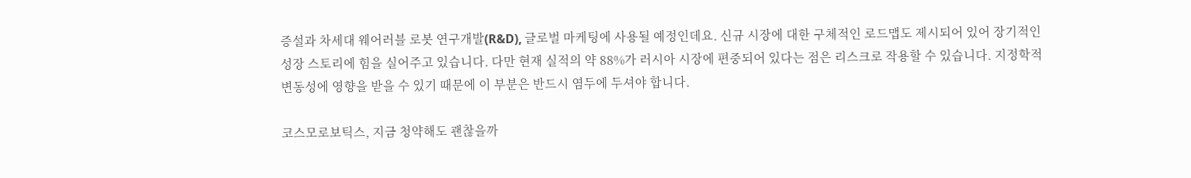증설과 차세대 웨어러블 로봇 연구개발(R&D), 글로벌 마케팅에 사용될 예정인데요. 신규 시장에 대한 구체적인 로드맵도 제시되어 있어 장기적인 성장 스토리에 힘을 실어주고 있습니다. 다만 현재 실적의 약 88%가 러시아 시장에 편중되어 있다는 점은 리스크로 작용할 수 있습니다. 지정학적 변동성에 영향을 받을 수 있기 때문에 이 부분은 반드시 염두에 두셔야 합니다.

코스모로보틱스, 지금 청약해도 괜찮을까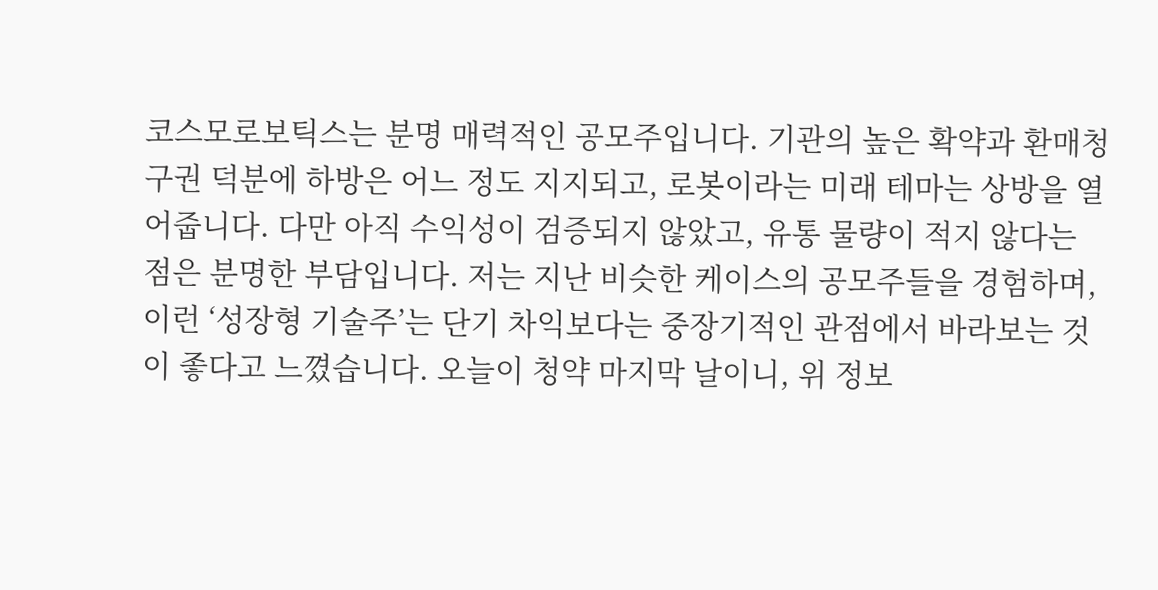코스모로보틱스는 분명 매력적인 공모주입니다. 기관의 높은 확약과 환매청구권 덕분에 하방은 어느 정도 지지되고, 로봇이라는 미래 테마는 상방을 열어줍니다. 다만 아직 수익성이 검증되지 않았고, 유통 물량이 적지 않다는 점은 분명한 부담입니다. 저는 지난 비슷한 케이스의 공모주들을 경험하며, 이런 ‘성장형 기술주’는 단기 차익보다는 중장기적인 관점에서 바라보는 것이 좋다고 느꼈습니다. 오늘이 청약 마지막 날이니, 위 정보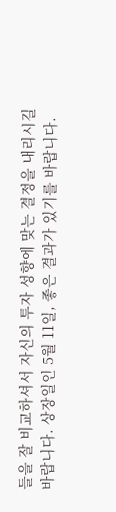들을 잘 비교하셔서 자신의 투자 성향에 맞는 결정을 내리시길 바랍니다. 상장일인 5월 11일, 좋은 결과가 있기를 바랍니다.